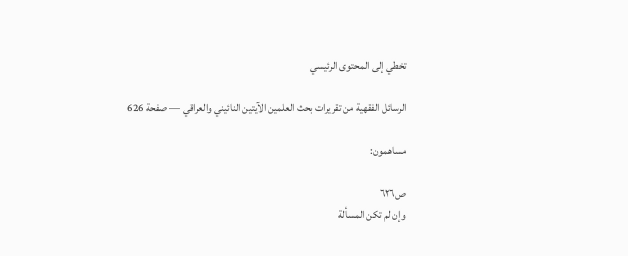تخطي إلى المحتوى الرئيسي

الرسائل الفقهية من تقريرات بحث العلمين الآيتين النائيني والعراقي — صفحة 626

مساهمون:

ص٦٢٦
وإن لم تكن المسألة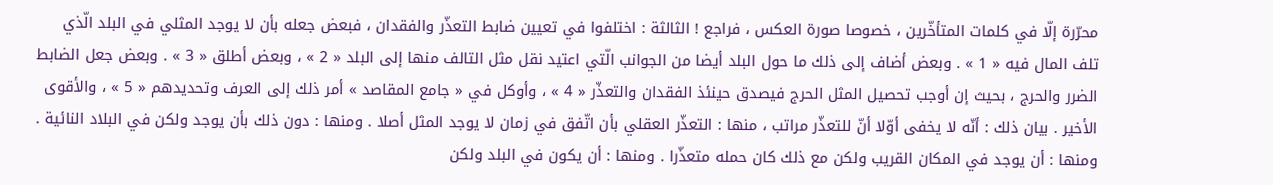محرّرة إلّا في كلمات المتأخّرين ، خصوصا صورة العكس ، فراجع ! الثالثة : اختلفوا في تعيين ضابط التعذّر والفقدان ، فبعض جعله بأن لا يوجد المثلي في البلد الّذي تلف المال فيه « 1 » . وبعض أضاف إلى ذلك ما حول البلد أيضا من الجوانب الّتي اعتيد نقل مثل التالف منها إلى البلد « 2 » ، وبعض أطلق « 3 » . وبعض جعل الضابط الضرر والحرج ، بحيث إن أوجب تحصيل المثل الحرج فيصدق حينئذ الفقدان والتعذّر « 4 » ، وأوكل في « جامع المقاصد » أمر ذلك إلى العرف وتحديدهم « 5 » ، والأقوى الأخير . بيان ذلك : أنّه لا يخفى أوّلا أنّ للتعذّر مراتب ، منها : التعذّر العقلي بأن اتّفق في زمان لا يوجد المثل أصلا . ومنها : دون ذلك بأن يوجد ولكن في البلاد النائية . ومنها : أن يوجد في المكان القريب ولكن مع ذلك كان حمله متعذّرا . ومنها : أن يكون في البلد ولكن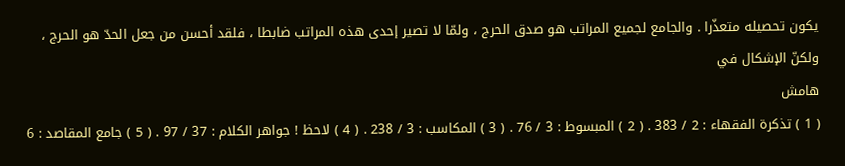يكون تحصيله متعذّرا . والجامع لجميع المراتب هو صدق الحرج ، ولمّا لا تصير إحدى هذه المراتب ضابطا ، فلقد أحسن من جعل الحدّ هو الحرج ، ولكنّ الإشكال في
هامش
( 1 ) تذكرة الفقهاء : 2 / 383 . ( 2 ) المبسوط : 3 / 76 . ( 3 ) المكاسب : 3 / 238 . ( 4 ) لاحظ ! جواهر الكلام : 37 / 97 . ( 5 ) جامع المقاصد : 6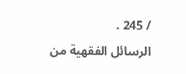/ 245 .
الرسائل الفقهية من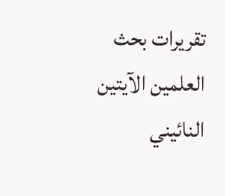تقريرات بحث العلمين الآيتين النائيني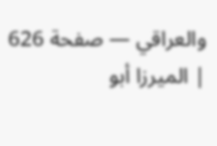والعراقي — صفحة 626 | الميرزا أبو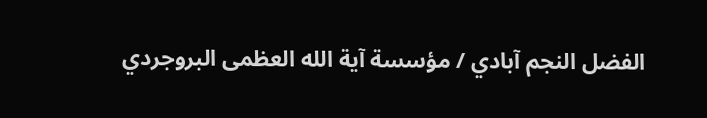الفضل النجم آبادي / مؤسسة آية الله العظمى البروجردي